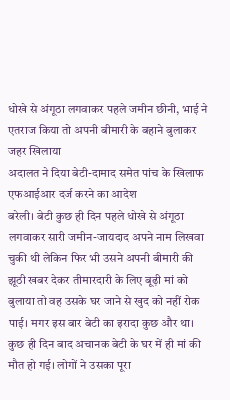धोखे से अंगूठा लगवाकर पहले जमीन छीनी, भाई ने एतराज किया तो अपनी बीमारी के बहाने बुलाकर जहर खिलाया
अदालत ने दिया बेटी-दामाद समेत पांच के खिलाफ एफआईआर दर्ज करने का आदेश
बरेली। बेटी कुछ ही दिन पहले धोखे से अंगूठा लगवाकर सारी जमीन-जायदाद अपने नाम लिखवा चुकी थी लेकिन फिर भी उसने अपनी बीमारी की झूठी खबर देकर तीमारदारी के लिए बूढ़ी मां को बुलाया तो वह उसके घर जाने से खुद को नहीं रोक पाई। मगर इस बार बेटी का इरादा कुछ और था। कुछ ही दिन बाद अचानक बेटी के घर में ही मां की मौत हो गई। लोगों ने उसका पूरा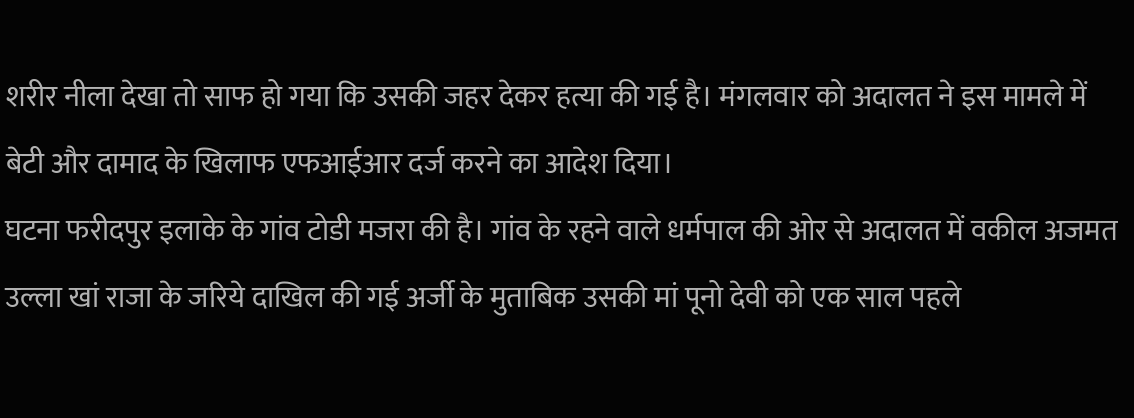शरीर नीला देखा तो साफ हो गया कि उसकी जहर देकर हत्या की गई है। मंगलवार को अदालत ने इस मामले में बेटी और दामाद के खिलाफ एफआईआर दर्ज करने का आदेश दिया।
घटना फरीदपुर इलाके के गांव टोडी मजरा की है। गांव के रहने वाले धर्मपाल की ओर से अदालत में वकील अजमत उल्ला खां राजा के जरिये दाखिल की गई अर्जी के मुताबिक उसकी मां पूनो देवी को एक साल पहले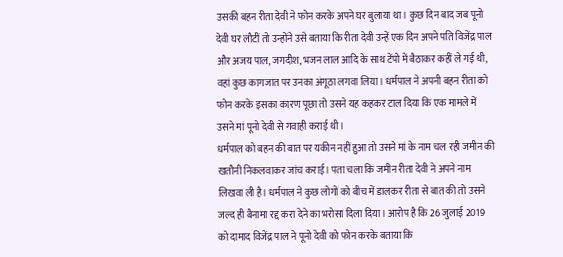उसकी बहन रीता देवी ने फोन करके अपने घर बुलाया था। कुछ दिन बाद जब पूनो देवी घर लौटीं तो उन्होंने उसे बताया कि रीता देवी उन्हें एक दिन अपने पति विजेंद्र पाल और अजय पाल, जगदीश, भजन लाल आदि के साथ टेंपो में बैठाकर कहीं ले गई थी, वहां कुछ कागजात पर उनका अंगूठा लगवा लिया। धर्मपाल ने अपनी बहन रीता को फोन करके इसका कारण पूछा तो उसने यह कहकर टाल दिया कि एक मामले में उसने मां पूनो देवी से गवाही कराई थी।
धर्मपाल को बहन की बात पर यकीन नहीं हुआ तो उसने मां के नाम चल रही जमीन की खतौनी निकलवाकर जांच कराई। पता चला कि जमीन रीता देवी ने अपने नाम लिखवा ली है। धर्मपाल ने कुछ लोगों को बीच में डालकर रीता से बात की तो उसने जल्द ही बैनामा रद्द करा देने का भरोसा दिला दिया। आरोप है कि 26 जुलाई 2019 को दामाद विजेंद्र पाल ने पूनो देवी को फोन करके बताया कि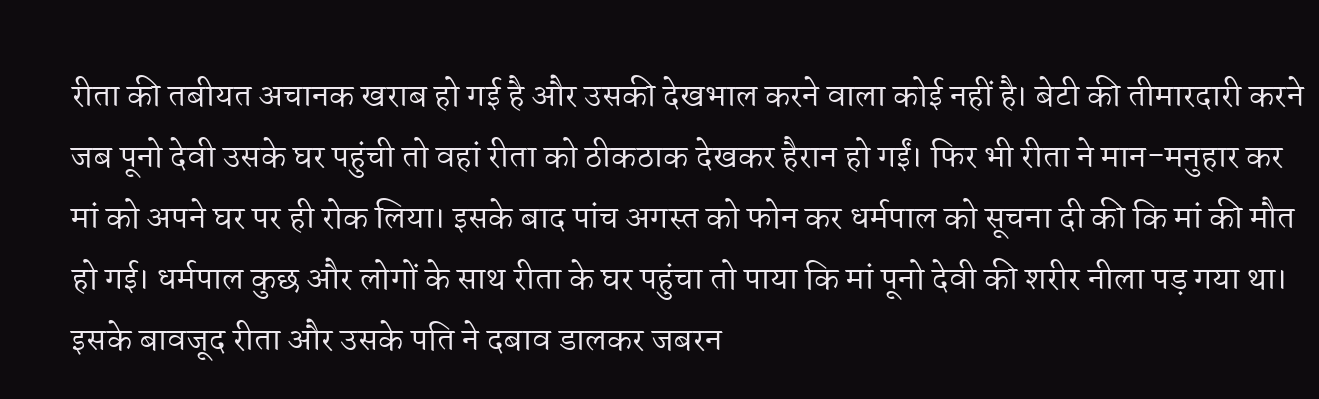रीता की तबीयत अचानक खराब हो गई है और उसकी देखभाल करने वाला कोई नहीं है। बेटी की तीमारदारी करने जब पूनो देवी उसके घर पहुंची तो वहां रीता को ठीकठाक देखकर हैरान हो गईं। फिर भी रीता ने मान-मनुहार कर मां को अपने घर पर ही रोक लिया। इसके बाद पांच अगस्त को फोन कर धर्मपाल को सूचना दी की कि मां की मौत हो गई। धर्मपाल कुछ और लोगों के साथ रीता के घर पहुंचा तो पाया कि मां पूनो देवी की शरीर नीला पड़ गया था। इसके बावजूद रीता और उसके पति ने दबाव डालकर जबरन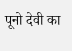पूनो देवी का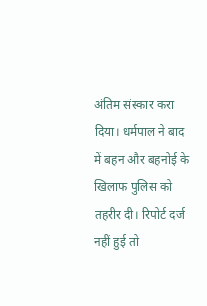अंतिम संस्कार करा दिया। धर्मपाल ने बाद में बहन और बहनोई के खिलाफ पुलिस को तहरीर दी। रिपोर्ट दर्ज नहीं हुई तो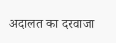अदालत का दरवाजा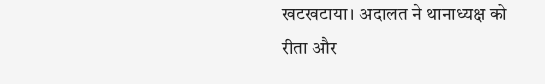खटखटाया। अदालत ने थानाध्यक्ष को रीता और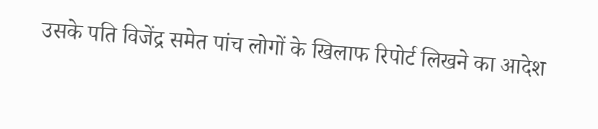उसके पति विजेंद्र समेत पांच लोगों के खिलाफ रिपोर्ट लिखने का आदेश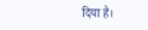दिया है।